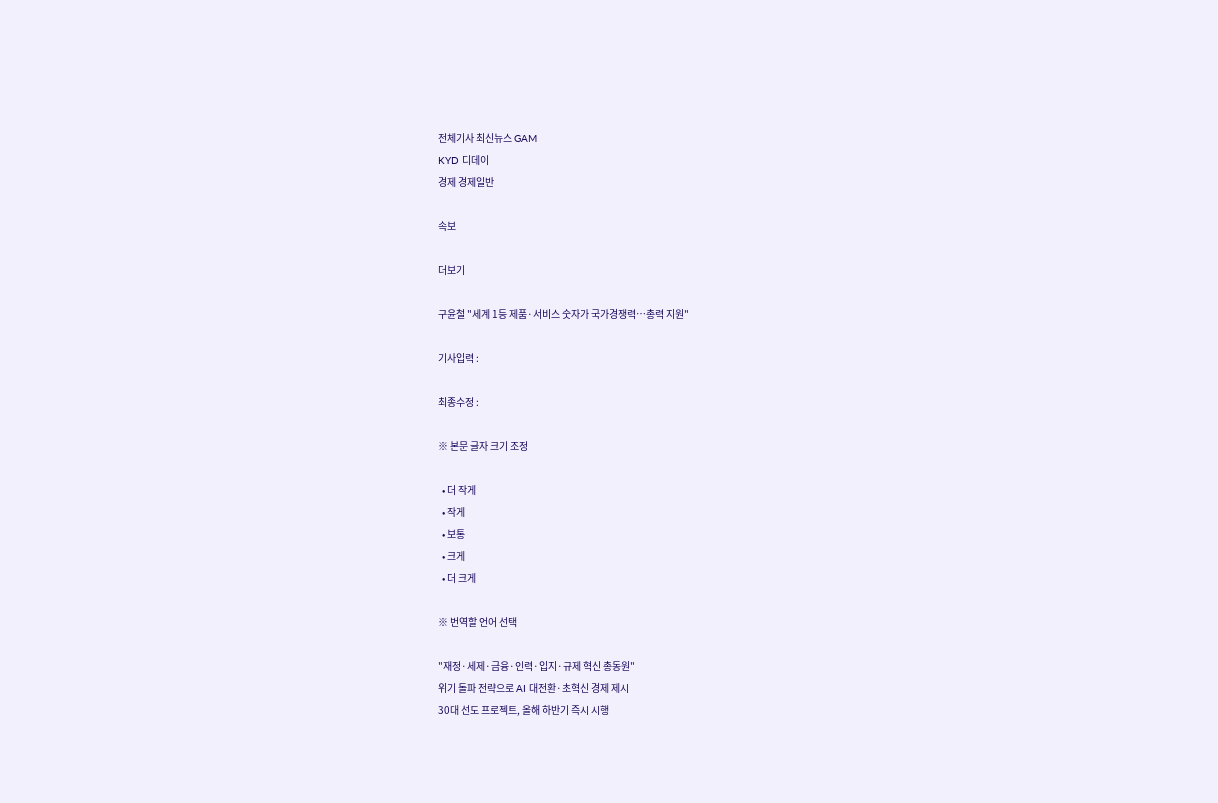전체기사 최신뉴스 GAM
KYD 디데이
경제 경제일반

속보

더보기

구윤철 "세계 1등 제품·서비스 숫자가 국가경쟁력…총력 지원"

기사입력 :

최종수정 :

※ 본문 글자 크기 조정

  • 더 작게
  • 작게
  • 보통
  • 크게
  • 더 크게

※ 번역할 언어 선택

"재정·세제·금융·인력·입지·규제 혁신 총동원"
위기 돌파 전략으로 AI 대전환·초혁신 경제 제시
30대 선도 프로젝트, 올해 하반기 즉시 시행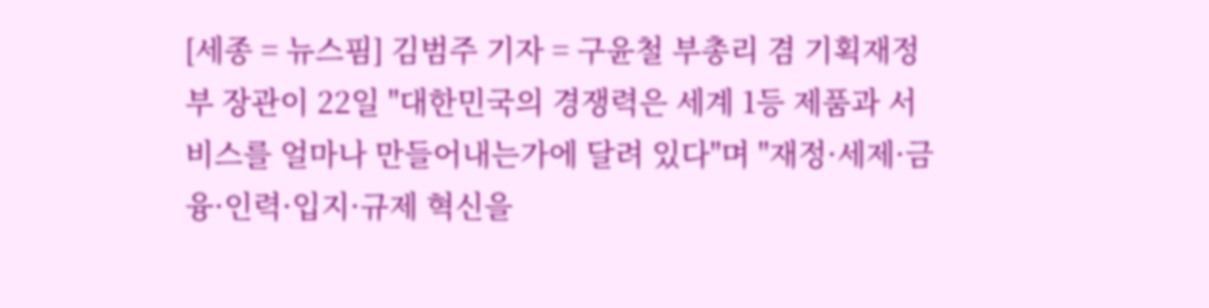[세종 = 뉴스핌] 김범주 기자 = 구윤철 부총리 겸 기획재정부 장관이 22일 "대한민국의 경쟁력은 세계 1등 제품과 서비스를 얼마나 만들어내는가에 달려 있다"며 "재정·세제·금융·인력·입지·규제 혁신을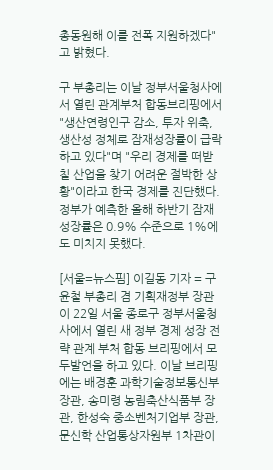총동원해 이를 전폭 지원하겠다"고 밝혔다.

구 부총리는 이날 정부서울청사에서 열린 관계부처 합동브리핑에서 "생산연령인구 감소, 투자 위축, 생산성 정체로 잠재성장률이 급락하고 있다"며 "우리 경제를 떠받칠 산업을 찾기 어려운 절박한 상황"이라고 한국 경제를 진단했다. 정부가 예측한 올해 하반기 잠재성장률은 0.9% 수준으로 1%에도 미치지 못했다.

[서울=뉴스핌] 이길동 기자 = 구윤철 부총리 겸 기획재정부 장관이 22일 서울 종로구 정부서울청사에서 열린 새 정부 경제 성장 전략 관계 부처 합동 브리핑에서 모두발언을 하고 있다. 이날 브리핑에는 배경훈 과학기술정보통신부 장관, 송미령 농림축산식품부 장관, 한성숙 중소벤처기업부 장관, 문신학 산업통상자원부 1차관이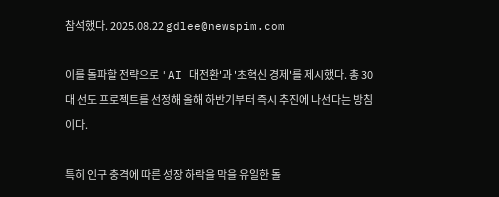참석했다. 2025.08.22 gdlee@newspim.com

이를 돌파할 전략으로 'AI 대전환'과 '초혁신 경제'를 제시했다. 총 30대 선도 프로젝트를 선정해 올해 하반기부터 즉시 추진에 나선다는 방침이다.

특히 인구 충격에 따른 성장 하락을 막을 유일한 돌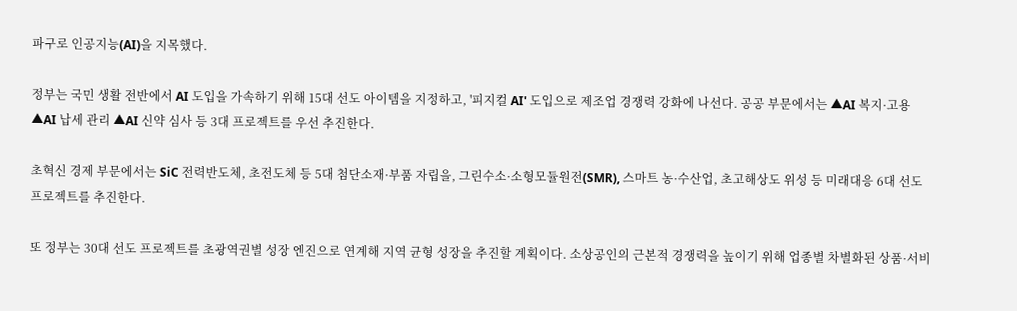파구로 인공지능(AI)을 지목했다.

정부는 국민 생활 전반에서 AI 도입을 가속하기 위해 15대 선도 아이템을 지정하고, '피지컬 AI' 도입으로 제조업 경쟁력 강화에 나선다. 공공 부문에서는 ▲AI 복지·고용 ▲AI 납세 관리 ▲AI 신약 심사 등 3대 프로젝트를 우선 추진한다.

초혁신 경제 부문에서는 SiC 전력반도체, 초전도체 등 5대 첨단소재·부품 자립을, 그린수소·소형모듈원전(SMR), 스마트 농·수산업, 초고해상도 위성 등 미래대응 6대 선도 프로젝트를 추진한다.

또 정부는 30대 선도 프로젝트를 초광역권별 성장 엔진으로 연계해 지역 균형 성장을 추진할 계획이다. 소상공인의 근본적 경쟁력을 높이기 위해 업종별 차별화된 상품·서비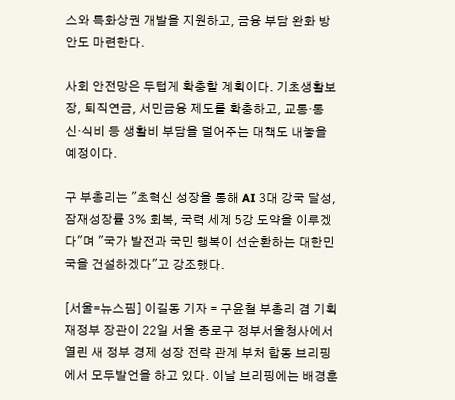스와 특화상권 개발을 지원하고, 금융 부담 완화 방안도 마련한다.

사회 안전망은 두텁게 확충할 계획이다. 기초생활보장, 퇴직연금, 서민금융 제도를 확충하고, 교통·통신·식비 등 생활비 부담을 덜어주는 대책도 내놓을 예정이다.

구 부총리는 "초혁신 성장을 통해 AI 3대 강국 달성, 잠재성장률 3% 회복, 국력 세계 5강 도약을 이루겠다"며 "국가 발전과 국민 행복이 선순환하는 대한민국을 건설하겠다"고 강조했다.

[서울=뉴스핌] 이길동 기자 = 구윤철 부총리 겸 기획재정부 장관이 22일 서울 종로구 정부서울청사에서 열린 새 정부 경제 성장 전략 관계 부처 합동 브리핑에서 모두발언을 하고 있다. 이날 브리핑에는 배경훈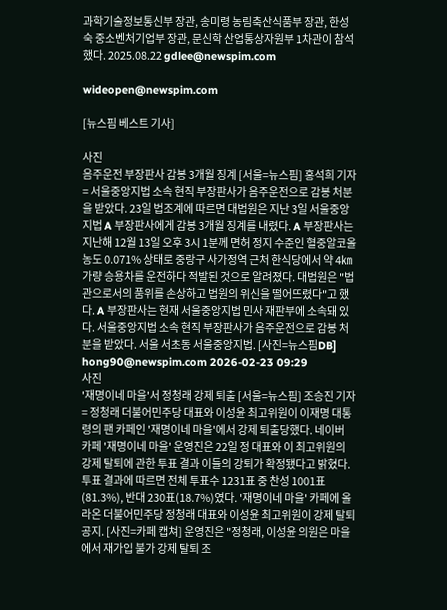과학기술정보통신부 장관, 송미령 농림축산식품부 장관, 한성숙 중소벤처기업부 장관, 문신학 산업통상자원부 1차관이 참석했다. 2025.08.22 gdlee@newspim.com

wideopen@newspim.com

[뉴스핌 베스트 기사]

사진
음주운전 부장판사 감봉 3개월 징계 [서울=뉴스핌] 홍석희 기자 = 서울중앙지법 소속 현직 부장판사가 음주운전으로 감봉 처분을 받았다. 23일 법조계에 따르면 대법원은 지난 3일 서울중앙지법 A 부장판사에게 감봉 3개월 징계를 내렸다. A 부장판사는 지난해 12월 13일 오후 3시 1분께 면허 정지 수준인 혈중알코올농도 0.071% 상태로 중랑구 사가정역 근처 한식당에서 약 4㎞가량 승용차를 운전하다 적발된 것으로 알려졌다. 대법원은 "법관으로서의 품위를 손상하고 법원의 위신을 떨어뜨렸다"고 했다. A 부장판사는 현재 서울중앙지법 민사 재판부에 소속돼 있다. 서울중앙지법 소속 현직 부장판사가 음주운전으로 감봉 처분을 받았다. 서울 서초동 서울중앙지법. [사진=뉴스핌DB] hong90@newspim.com 2026-02-23 09:29
사진
'재명이네 마을'서 정청래 강제 퇴출 [서울=뉴스핌] 조승진 기자 = 정청래 더불어민주당 대표와 이성윤 최고위원이 이재명 대통령의 팬 카페인 '재명이네 마을'에서 강제 퇴출당했다. 네이버 카페 '재명이네 마을' 운영진은 22일 정 대표와 이 최고위원의 강제 탈퇴에 관한 투표 결과 이들의 강퇴가 확정됐다고 밝혔다. 투표 결과에 따르면 전체 투표수 1231표 중 찬성 1001표(81.3%), 반대 230표(18.7%)였다. '재명이네 마을' 카페에 올라온 더불어민주당 정청래 대표와 이성윤 최고위원이 강제 탈퇴 공지. [사진=카페 캡쳐] 운영진은 "정청래, 이성윤 의원은 마을에서 재가입 불가 강제 탈퇴 조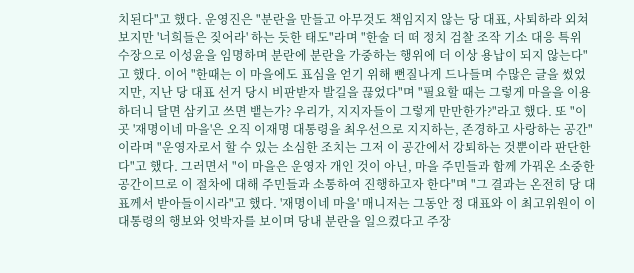치된다"고 했다. 운영진은 "분란을 만들고 아무것도 책임지지 않는 당 대표, 사퇴하라 외쳐 보지만 '너희들은 짖어라' 하는 듯한 태도"라며 "한술 더 떠 정치 검찰 조작 기소 대응 특위 수장으로 이성윤을 임명하며 분란에 분란을 가중하는 행위에 더 이상 용납이 되지 않는다"고 했다. 이어 "한때는 이 마을에도 표심을 얻기 위해 뻔질나게 드나들며 수많은 글을 썼었지만, 지난 당 대표 선거 당시 비판받자 발길을 끊었다"며 "필요할 때는 그렇게 마을을 이용하더니 달면 삼키고 쓰면 뱉는가? 우리가, 지지자들이 그렇게 만만한가?"라고 했다. 또 "이곳 '재명이네 마을'은 오직 이재명 대통령을 최우선으로 지지하는, 존경하고 사랑하는 공간"이라며 "운영자로서 할 수 있는 소심한 조치는 그저 이 공간에서 강퇴하는 것뿐이라 판단한다"고 했다. 그러면서 "이 마을은 운영자 개인 것이 아닌, 마을 주민들과 함께 가꿔온 소중한 공간이므로 이 절차에 대해 주민들과 소통하여 진행하고자 한다"며 "그 결과는 온전히 당 대표께서 받아들이시라"고 했다. '재명이네 마을' 매니저는 그동안 정 대표와 이 최고위원이 이 대통령의 행보와 엇박자를 보이며 당내 분란을 일으켰다고 주장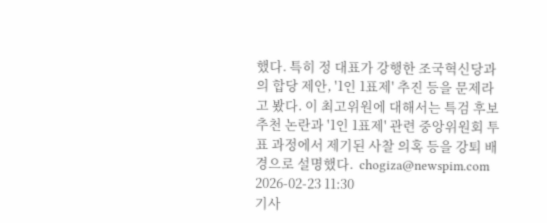했다. 특히 정 대표가 강행한 조국혁신당과의 합당 제안, '1인 1표제' 추진 등을 문제라고 봤다. 이 최고위원에 대해서는 특검 후보 추천 논란과 '1인 1표제' 관련 중앙위원회 투표 과정에서 제기된 사찰 의혹 등을 강퇴 배경으로 설명했다.  chogiza@newspim.com 2026-02-23 11:30
기사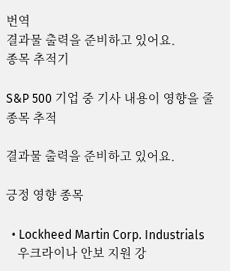번역
결과물 출력을 준비하고 있어요.
종목 추적기

S&P 500 기업 중 기사 내용이 영향을 줄 종목 추적

결과물 출력을 준비하고 있어요.

긍정 영향 종목

  • Lockheed Martin Corp. Industrials
    우크라이나 안보 지원 강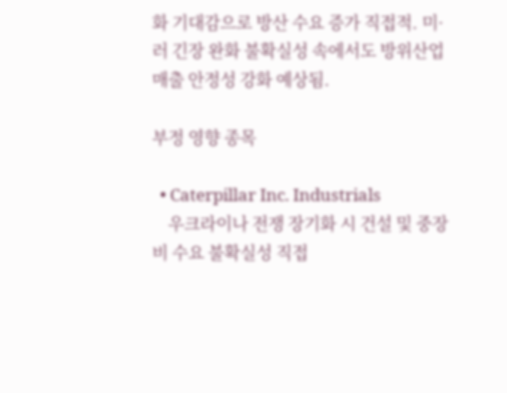화 기대감으로 방산 수요 증가 직접적. 미·러 긴장 완화 불확실성 속에서도 방위산업 매출 안정성 강화 예상됨.

부정 영향 종목

  • Caterpillar Inc. Industrials
    우크라이나 전쟁 장기화 시 건설 및 중장비 수요 불확실성 직접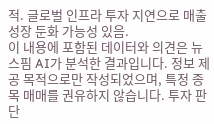적. 글로벌 인프라 투자 지연으로 매출 성장 둔화 가능성 있음.
이 내용에 포함된 데이터와 의견은 뉴스핌 AI가 분석한 결과입니다. 정보 제공 목적으로만 작성되었으며, 특정 종목 매매를 권유하지 않습니다. 투자 판단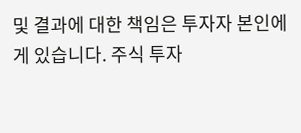및 결과에 대한 책임은 투자자 본인에게 있습니다. 주식 투자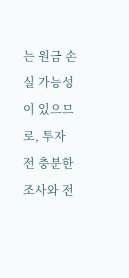는 원금 손실 가능성이 있으므로, 투자 전 충분한 조사와 전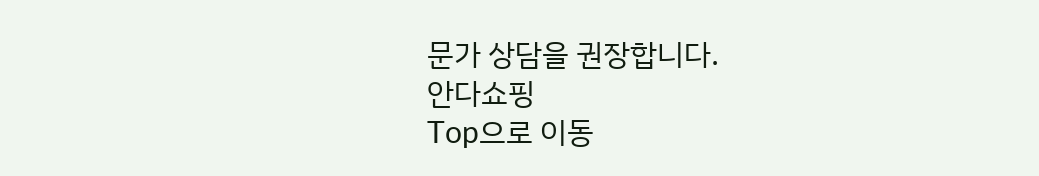문가 상담을 권장합니다.
안다쇼핑
Top으로 이동